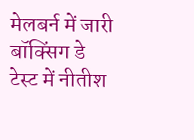मेलबर्न में जारी बॉक्सिंग डे टेस्ट में नीतीश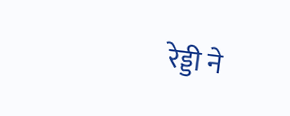रेड्डी ने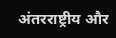अंतरराष्ट्रीय और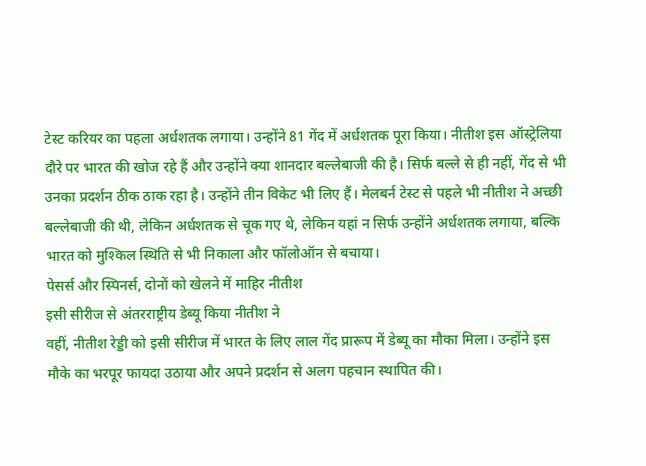टेस्ट करियर का पहला अर्धशतक लगाया। उन्होंने 81 गेंद में अर्धशतक पूरा किया। नीतीश इस ऑस्ट्रेलिया दौरे पर भारत की खोज रहे हैं और उन्होंने क्या शानदार बल्लेबाजी की है। सिर्फ बल्ले से ही नहीं, गेंद से भी उनका प्रदर्शन ठीक ठाक रहा है। उन्होंने तीन विकेट भी लिए हैं। मेलबर्न टेस्ट से पहले भी नीतीश ने अच्छी बल्लेबाजी की थी, लेकिन अर्धशतक से चूक गए थे, लेकिन यहां न सिर्फ उन्होंने अर्धशतक लगाया, बल्कि भारत को मुश्किल स्थिति से भी निकाला और फॉलोऑन से बचाया।
पेसर्स और स्पिनर्स, दोनों को खेलने में माहिर नीतीश
इसी सीरीज से अंतरराष्ट्रीय डेब्यू किया नीतीश ने
वहीं, नीतीश रेड्डी को इसी सीरीज में भारत के लिए लाल गेंद प्रारूप में डेब्यू का मौका मिला। उन्होंने इस मौके का भरपूर फायदा उठाया और अपने प्रदर्शन से अलग पहचान स्थापित की।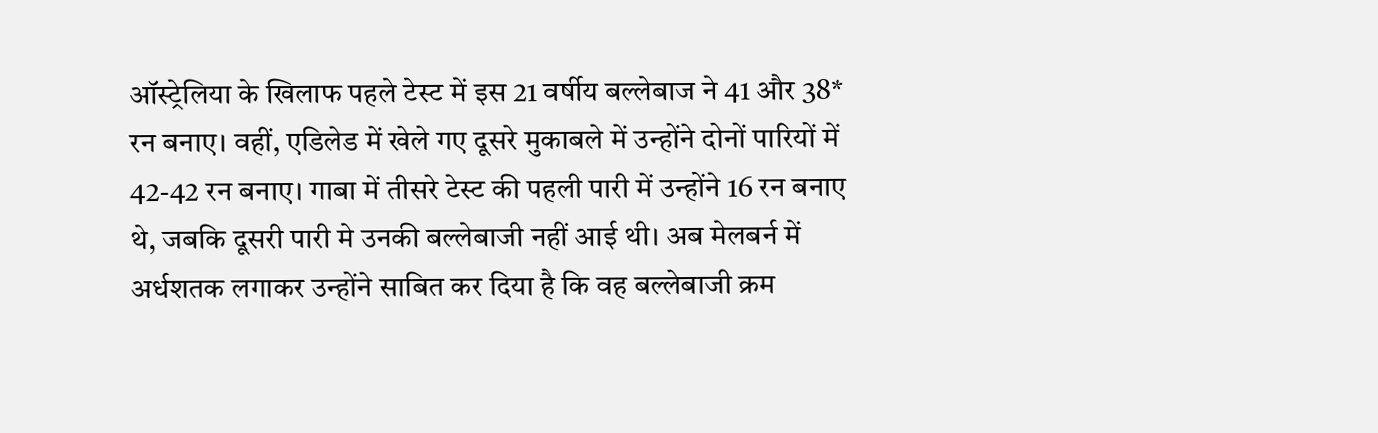ऑस्ट्रेलिया के खिलाफ पहले टेस्ट में इस 21 वर्षीय बल्लेबाज ने 41 और 38* रन बनाए। वहीं, एडिलेड में खेले गए दूसरे मुकाबले में उन्होंने दोनों पारियों में 42-42 रन बनाए। गाबा में तीसरे टेस्ट की पहली पारी में उन्होंने 16 रन बनाए थे, जबकि दूसरी पारी मे उनकी बल्लेबाजी नहीं आई थी। अब मेलबर्न में अर्धशतक लगाकर उन्होंने साबित कर दिया है कि वह बल्लेबाजी क्रम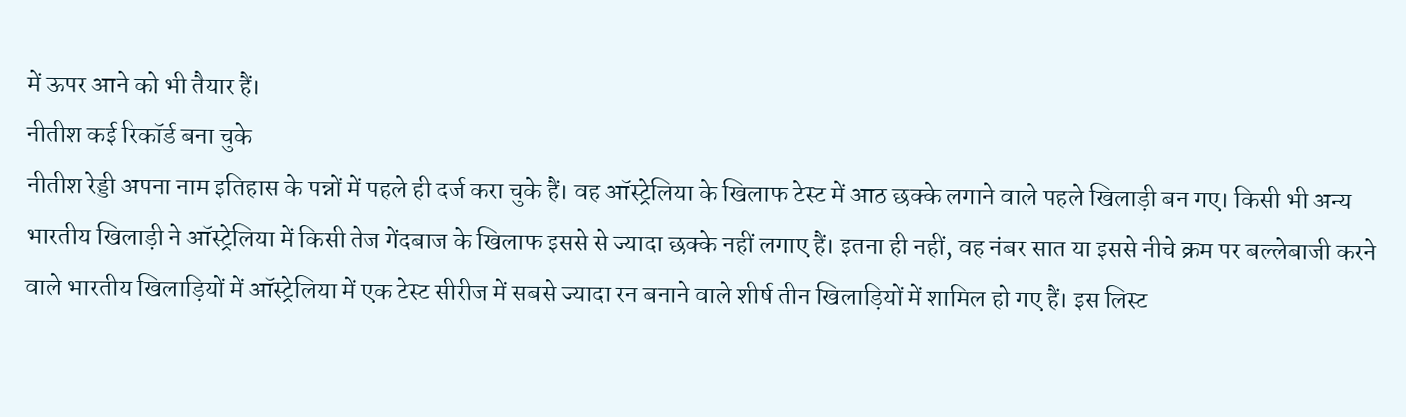में ऊपर आने को भी तैयार हैं।
नीतीश कई रिकॉर्ड बना चुके
नीतीश रेड्डी अपना नाम इतिहास के पन्नों में पहले ही दर्ज करा चुके हैं। वह ऑस्ट्रेलिया के खिलाफ टेस्ट में आठ छक्के लगाने वाले पहले खिलाड़ी बन गए। किसी भी अन्य भारतीय खिलाड़ी ने ऑस्ट्रेलिया में किसी तेज गेंदबाज के खिलाफ इससे से ज्यादा छक्के नहीं लगाए हैं। इतना ही नहीं, वह नंबर सात या इससे नीचे क्रम पर बल्लेबाजी करने वाले भारतीय खिलाड़ियों में ऑस्ट्रेलिया में एक टेस्ट सीरीज में सबसे ज्यादा रन बनाने वाले शीर्ष तीन खिलाड़ियों में शामिल हो गए हैं। इस लिस्ट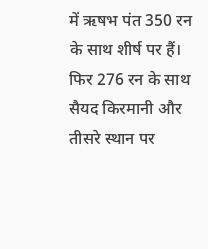में ऋषभ पंत 350 रन के साथ शीर्ष पर हैं। फिर 276 रन के साथ सैयद किरमानी और तीसरे स्थान पर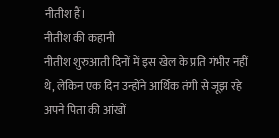नीतीश हैं।
नीतीश की कहानी
नीतीश शुरुआती दिनों में इस खेल के प्रति गंभीर नहीं थे, लेकिन एक दिन उन्होंने आर्थिक तंगी से जूझ रहे अपने पिता की आंखों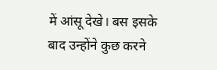में आंसू देखे। बस इसके बाद उन्होंने कुछ करने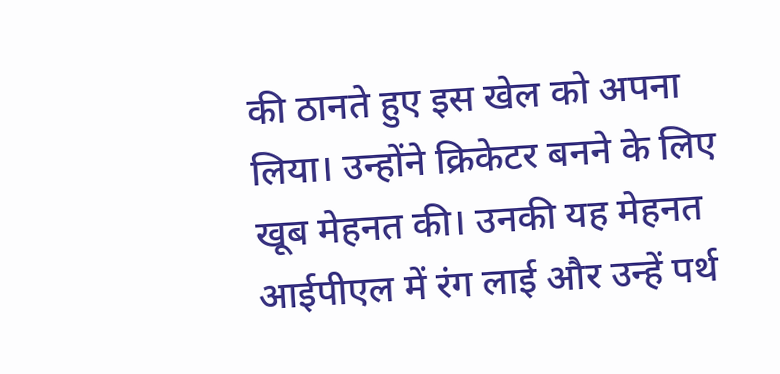की ठानते हुए इस खेल को अपना लिया। उन्होंने क्रिकेटर बनने के लिए खूब मेहनत की। उनकी यह मेहनत आईपीएल में रंग लाई और उन्हें पर्थ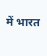में भारत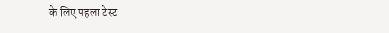के लिए पहला टेस्ट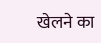खेलने का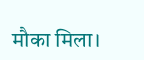मौका मिला।